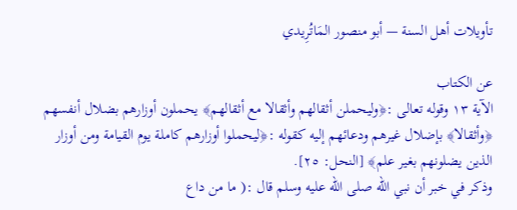تأويلات أهل السنة — أبو منصور المَاتُرِيدي

عن الكتاب
الآية ١٣ وقوله تعالى :﴿وليحملن أثقالهم وأثقالا مع أثقالهم﴾ يحملون أوزارهم بضلال أنفسهم ﴿وأثقالا﴾ بإضلال غيرهم ودعائهم إليه كقوله :﴿ليحملوا أوزارهم كاملة يوم القيامة ومن أوزار الذين يضلونهم بغير علم﴾ [النحل: ٢٥].
وذكر في خبر أن نبي الله صلى الله عليه وسلم قال :( ما من داع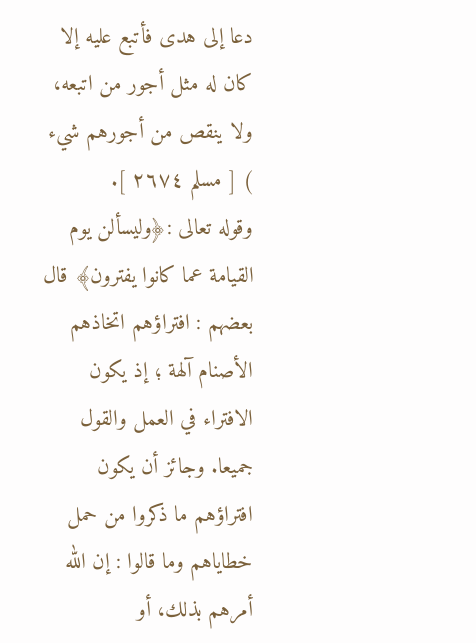دعا إلى هدى فأتبع عليه إلا كان له مثل أجور من اتبعه، ولا ينقص من أجورهم شيء ) [ مسلم ٢٦٧٤ ].
وقوله تعالى :﴿وليسألن يوم القيامة عما كانوا يفترون﴾ قال بعضهم : افتراؤهم اتخاذهم الأصنام آلهة ؛ إذ يكون الافتراء في العمل والقول جميعا. وجائز أن يكون افتراؤهم ما ذكروا من حمل خطاياهم وما قالوا : إن الله أمرهم بذلك، أو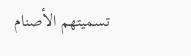تسميتهم الأصنام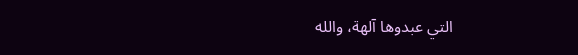التي عبدوها آلهة، والله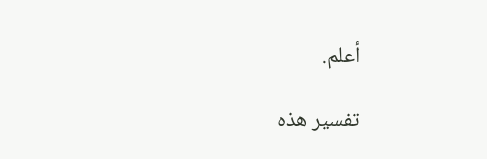أعلم.

تفسير هذه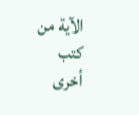الآية من كتب أخرى